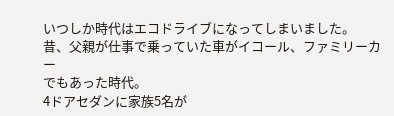いつしか時代はエコドライブになってしまいました。
昔、父親が仕事で乗っていた車がイコール、ファミリーカー
でもあった時代。
4ドアセダンに家族5名が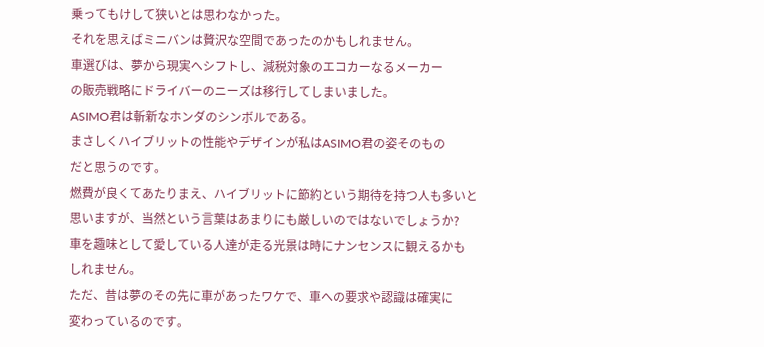乗ってもけして狭いとは思わなかった。
それを思えばミニバンは贅沢な空間であったのかもしれません。
車選びは、夢から現実へシフトし、減税対象のエコカーなるメーカー
の販売戦略にドライバーのニーズは移行してしまいました。
ASIMO君は斬新なホンダのシンボルである。
まさしくハイブリットの性能やデザインが私はASIMO君の姿そのもの
だと思うのです。
燃費が良くてあたりまえ、ハイブリットに節約という期待を持つ人も多いと
思いますが、当然という言葉はあまりにも厳しいのではないでしょうか?
車を趣味として愛している人達が走る光景は時にナンセンスに観えるかも
しれません。
ただ、昔は夢のその先に車があったワケで、車への要求や認識は確実に
変わっているのです。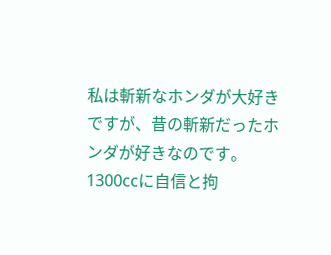私は斬新なホンダが大好きですが、昔の斬新だったホンダが好きなのです。
1300ccに自信と拘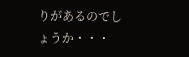りがあるのでしょうか・・・